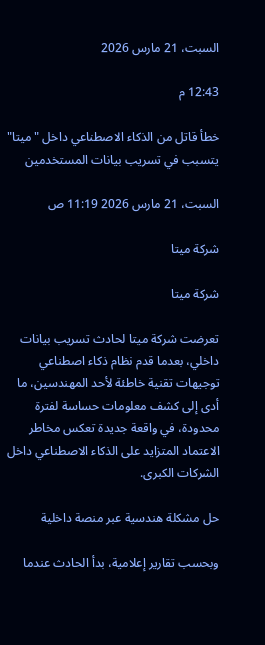السبت، 21 مارس 2026

12:43 م

خطأ قاتل من الذكاء الاصطناعي داخل "ميتا" يتسبب في تسريب بيانات المستخدمين

السبت، 21 مارس 2026 11:19 ص

شركة ميتا

شركة ميتا

تعرضت شركة ميتا لحادث تسريب بيانات داخلي، بعدما قدم نظام ذكاء اصطناعي توجيهات تقنية خاطئة لأحد المهندسين، ما أدى إلى كشف معلومات حساسة لفترة محدودة، في واقعة جديدة تعكس مخاطر الاعتماد المتزايد على الذكاء الاصطناعي داخل الشركات الكبرى.

حل مشكلة هندسية عبر منصة داخلية

وبحسب تقارير إعلامية، بدأ الحادث عندما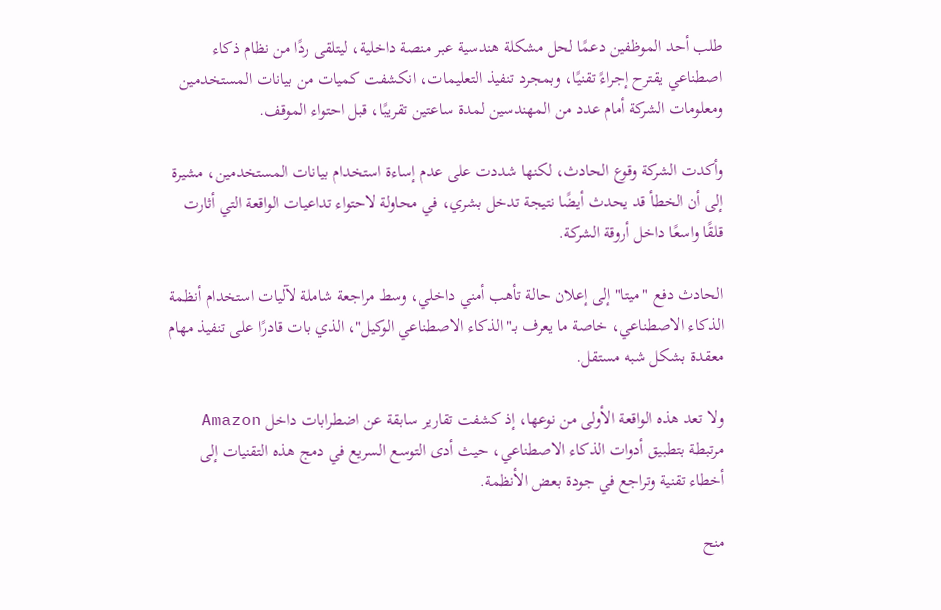طلب أحد الموظفين دعمًا لحل مشكلة هندسية عبر منصة داخلية، ليتلقى ردًا من نظام ذكاء اصطناعي يقترح إجراءً تقنيًا، وبمجرد تنفيذ التعليمات، انكشفت كميات من بيانات المستخدمين ومعلومات الشركة أمام عدد من المهندسين لمدة ساعتين تقريبًا، قبل احتواء الموقف.

وأكدت الشركة وقوع الحادث، لكنها شددت على عدم إساءة استخدام بيانات المستخدمين، مشيرة إلى أن الخطأ قد يحدث أيضًا نتيجة تدخل بشري، في محاولة لاحتواء تداعيات الواقعة التي أثارت قلقًا واسعًا داخل أروقة الشركة.

الحادث دفع "ميتا" إلى إعلان حالة تأهب أمني داخلي، وسط مراجعة شاملة لآليات استخدام أنظمة الذكاء الاصطناعي، خاصة ما يعرف بـ"الذكاء الاصطناعي الوكيل"، الذي بات قادرًا على تنفيذ مهام معقدة بشكل شبه مستقل.

ولا تعد هذه الواقعة الأولى من نوعها، إذ كشفت تقارير سابقة عن اضطرابات داخل Amazon مرتبطة بتطبيق أدوات الذكاء الاصطناعي، حيث أدى التوسع السريع في دمج هذه التقنيات إلى أخطاء تقنية وتراجع في جودة بعض الأنظمة.

منح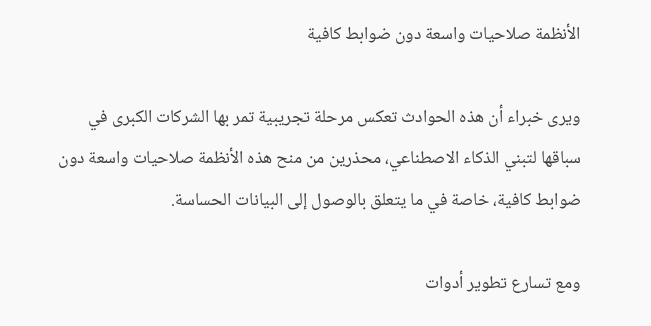الأنظمة صلاحيات واسعة دون ضوابط كافية

ويرى خبراء أن هذه الحوادث تعكس مرحلة تجريبية تمر بها الشركات الكبرى في سباقها لتبني الذكاء الاصطناعي، محذرين من منح هذه الأنظمة صلاحيات واسعة دون ضوابط كافية، خاصة في ما يتعلق بالوصول إلى البيانات الحساسة.

ومع تسارع تطوير أدوات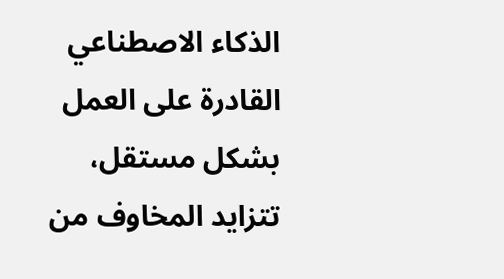الذكاء الاصطناعي القادرة على العمل بشكل مستقل، تتزايد المخاوف من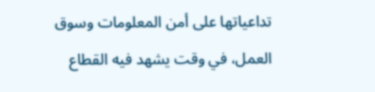تداعياتها على أمن المعلومات وسوق العمل، في وقت يشهد فيه القطاع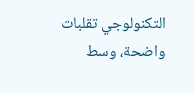التكنولوجي تقلبات واضحة، وسط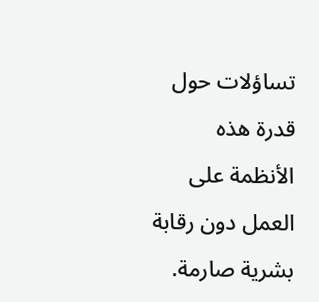تساؤلات حول قدرة هذه الأنظمة على العمل دون رقابة بشرية صارمة.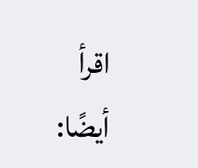اقرأ أيضًا: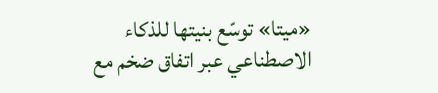«ميتا» توسّع بنيتها للذكاء الاصطناعي عبر اتفاق ضخم مع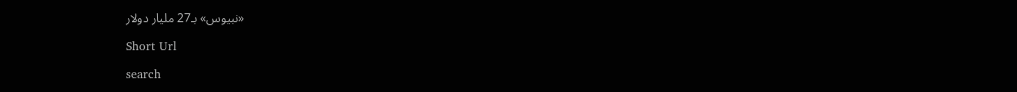«نبيوس» بـ27 مليار دولار

Short Url

search